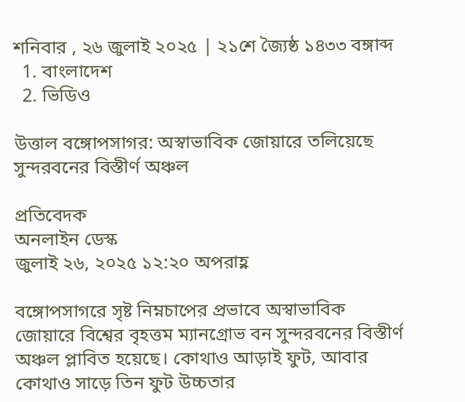শনিবার , ২৬ জুলাই ২০২৫ | ২১শে জ্যৈষ্ঠ ১৪৩৩ বঙ্গাব্দ
  1. বাংলাদেশ
  2. ভিডিও

উত্তাল বঙ্গোপসাগর: অস্বাভাবিক জোয়ারে তলিয়েছে সুন্দরবনের বিস্তীর্ণ অঞ্চল

প্রতিবেদক
অনলাইন ডেস্ক
জুলাই ২৬, ২০২৫ ১২:২০ অপরাহ্ণ

বঙ্গোপসাগরে সৃষ্ট নিম্নচাপের প্রভাবে অস্বাভাবিক জোয়ারে বিশ্বের বৃহত্তম ম্যানগ্রোভ বন সুন্দরবনের বিস্তীর্ণ অঞ্চল প্লাবিত হয়েছে। কোথাও আড়াই ফুট, আবার কোথাও সাড়ে তিন ফুট উচ্চতার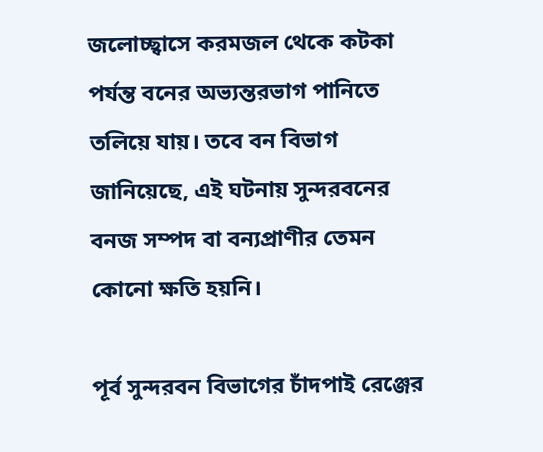জলোচ্ছ্বাসে করমজল থেকে কটকা পর্যন্ত বনের অভ্যন্তরভাগ পানিতে তলিয়ে যায়। তবে বন বিভাগ জানিয়েছে, এই ঘটনায় সুন্দরবনের বনজ সম্পদ বা বন্যপ্রাণীর তেমন কোনো ক্ষতি হয়নি।

পূর্ব সুন্দরবন বিভাগের চাঁদপাই রেঞ্জের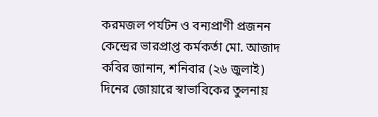করমজল পর্যটন ও বন্যপ্রাণী প্রজনন কেন্দ্রের ভারপ্রাপ্ত কর্মকর্তা মো. আজাদ কবির জানান, শনিবার (২৬ জুলাই) দিনের জোয়ারে স্বাভাবিকের তুলনায়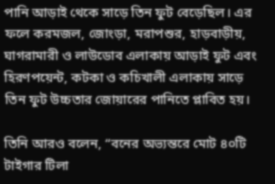পানি আড়াই থেকে সাড়ে তিন ফুট বেড়েছিল। এর ফলে করমজল, জোংড়া, মরাপশুর, হাড়বাড়ীয়, ঘাগরামারী ও লাউডোব এলাকায় আড়াই ফুট এবং হিরণপয়েন্ট, কটকা ও কচিখালী এলাকায় সাড়ে তিন ফুট উচ্চতার জোয়ারের পানিতে প্লাবিত হয়।

তিনি আরও বলেন, “বনের অভ্যন্তরে মোট ৪০টি টাইগার টিলা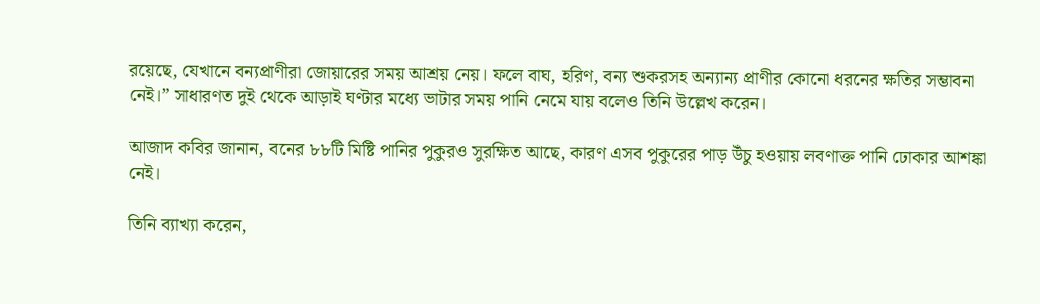রয়েছে, যেখানে বন্যপ্রাণীরা জোয়ারের সময় আশ্রয় নেয়। ফলে বাঘ, হরিণ, বন্য শুকরসহ অন্যান্য প্রাণীর কোনো ধরনের ক্ষতির সম্ভাবনা নেই।” সাধারণত দুই থেকে আড়াই ঘণ্টার মধ্যে ভাটার সময় পানি নেমে যায় বলেও তিনি উল্লেখ করেন।

আজাদ কবির জানান, বনের ৮৮টি মিষ্টি পানির পুকুরও সুরক্ষিত আছে, কারণ এসব পুকুরের পাড় উঁচু হওয়ায় লবণাক্ত পানি ঢোকার আশঙ্কা নেই।

তিনি ব্যাখ্যা করেন,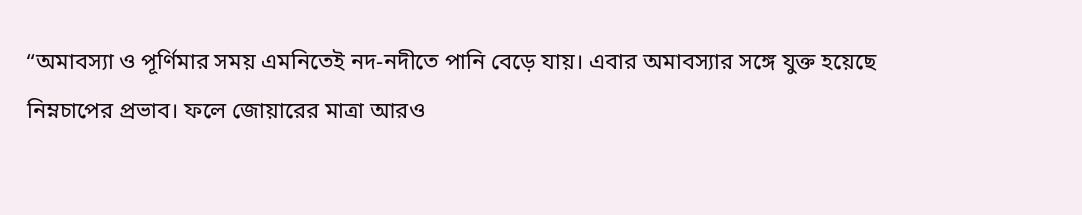“অমাবস্যা ও পূর্ণিমার সময় এমনিতেই নদ-নদীতে পানি বেড়ে যায়। এবার অমাবস্যার সঙ্গে যুক্ত হয়েছে নিম্নচাপের প্রভাব। ফলে জোয়ারের মাত্রা আরও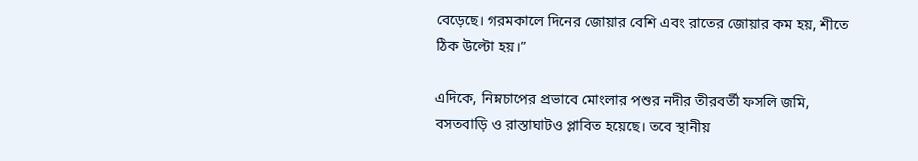বেড়েছে। গরমকালে দিনের জোয়ার বেশি এবং রাতের জোয়ার কম হয়, শীতে ঠিক উল্টো হয়।”

এদিকে, নিম্নচাপের প্রভাবে মোংলার পশুর নদীর তীরবর্তী ফসলি জমি, বসতবাড়ি ও রাস্তাঘাটও প্লাবিত হয়েছে। তবে স্থানীয়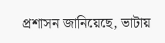প্রশাসন জানিয়েছে, ভাটায়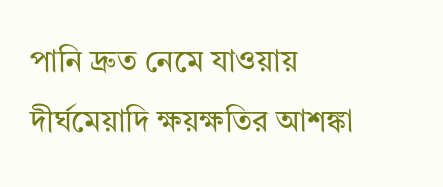পানি দ্রুত নেমে যাওয়ায় দীর্ঘমেয়াদি ক্ষয়ক্ষতির আশঙ্কা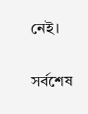নেই।

সর্বশেষ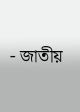- জাতীয়